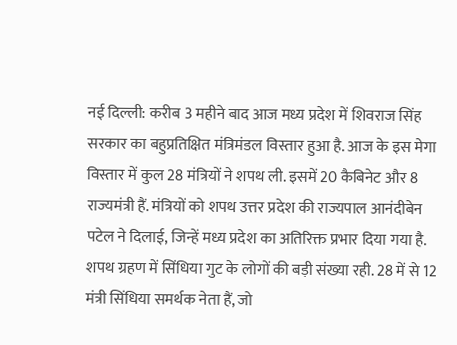नई दिल्ली: करीब 3 महीने बाद आज मध्य प्रदेश में शिवराज सिंह सरकार का बहुप्रतिक्षित मंत्रिमंडल विस्तार हुआ है. आज के इस मेगा विस्तार में कुल 28 मंत्रियों ने शपथ ली. इसमें 20 कैबिनेट और 8 राज्यमंत्री हैं. मंत्रियों को शपथ उत्तर प्रदेश की राज्यपाल आनंदीबेन पटेल ने दिलाई, जिन्हें मध्य प्रदेश का अतिरिक्त प्रभार दिया गया है.
शपथ ग्रहण में सिंधिया गुट के लोगों की बड़ी संख्या रही. 28 में से 12 मंत्री सिंधिया समर्थक नेता हैं, जो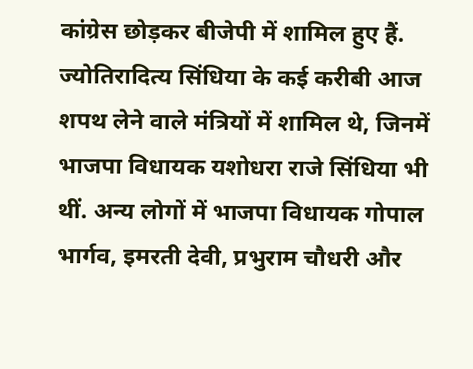कांग्रेस छोड़कर बीजेपी में शामिल हुए हैं. ज्योतिरादित्य सिंधिया के कई करीबी आज शपथ लेने वाले मंत्रियों में शामिल थे, जिनमें भाजपा विधायक यशोधरा राजे सिंधिया भी थीं. अन्य लोगों में भाजपा विधायक गोपाल भार्गव, इमरती देवी, प्रभुराम चौधरी और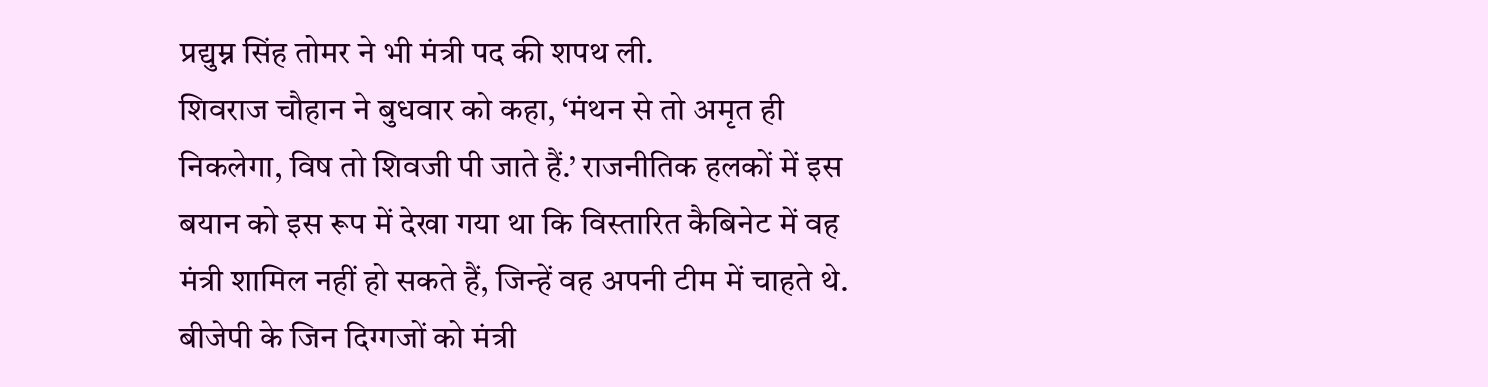प्रद्युम्न सिंह तोमर ने भी मंत्री पद की शपथ ली.
शिवराज चौहान ने बुधवार को कहा, ‘मंथन से तो अमृत ही निकलेगा, विष तो शिवजी पी जाते हैं.’ राजनीतिक हलकों में इस बयान को इस रूप में देखा गया था कि विस्तारित कैबिनेट में वह मंत्री शामिल नहीं हो सकते हैं, जिन्हें वह अपनी टीम में चाहते थे.
बीजेपी के जिन दिग्गजों को मंत्री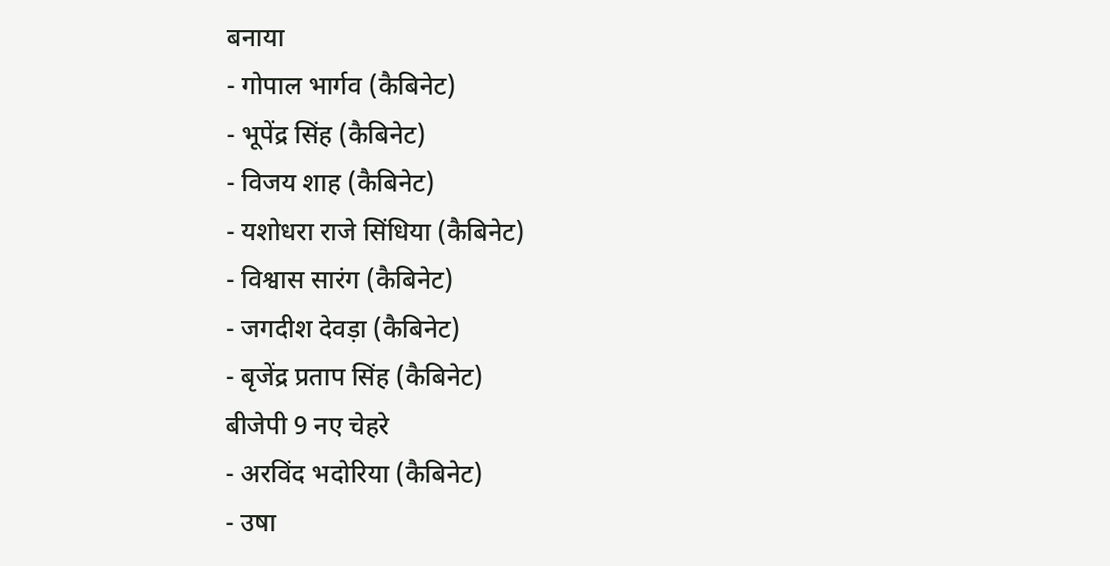बनाया
- गोपाल भार्गव (कैबिनेट)
- भूपेंद्र सिंह (कैबिनेट)
- विजय शाह (कैबिनेट)
- यशोधरा राजे सिंधिया (कैबिनेट)
- विश्वास सारंग (कैबिनेट)
- जगदीश देवड़ा (कैबिनेट)
- बृजेंद्र प्रताप सिंह (कैबिनेट)
बीजेपी 9 नए चेहरे
- अरविंद भदोरिया (कैबिनेट)
- उषा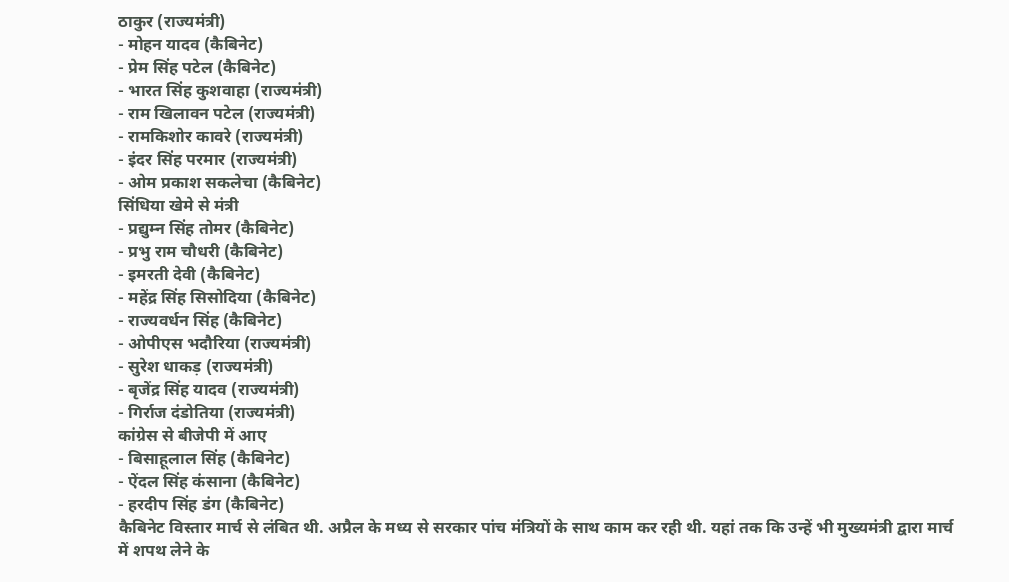ठाकुर (राज्यमंत्री)
- मोहन यादव (कैबिनेट)
- प्रेम सिंह पटेल (कैबिनेट)
- भारत सिंह कुशवाहा (राज्यमंत्री)
- राम खिलावन पटेल (राज्यमंत्री)
- रामकिशोर कावरे (राज्यमंत्री)
- इंदर सिंह परमार (राज्यमंत्री)
- ओम प्रकाश सकलेचा (कैबिनेट)
सिंधिया खेमे से मंत्री
- प्रद्युम्न सिंह तोमर (कैबिनेट)
- प्रभु राम चौधरी (कैबिनेट)
- इमरती देवी (कैबिनेट)
- महेंद्र सिंह सिसोदिया (कैबिनेट)
- राज्यवर्धन सिंह (कैबिनेट)
- ओपीएस भदौरिया (राज्यमंत्री)
- सुरेश धाकड़ (राज्यमंत्री)
- बृजेंद्र सिंह यादव (राज्यमंत्री)
- गिर्राज दंडोतिया (राज्यमंत्री)
कांग्रेस से बीजेपी में आए
- बिसाहूलाल सिंह (कैबिनेट)
- ऐंदल सिंह कंसाना (कैबिनेट)
- हरदीप सिंह डंग (कैबिनेट)
कैबिनेट विस्तार मार्च से लंबित थी. अप्रैल के मध्य से सरकार पांच मंत्रियों के साथ काम कर रही थी. यहां तक कि उन्हें भी मुख्यमंत्री द्वारा मार्च में शपथ लेने के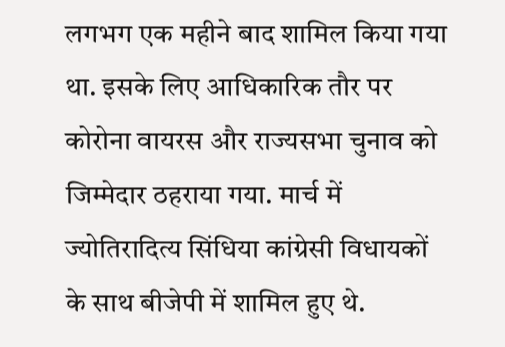लगभग एक महीने बाद शामिल किया गया था. इसके लिए आधिकारिक तौर पर कोरोना वायरस और राज्यसभा चुनाव को जिम्मेदार ठहराया गया. मार्च में ज्योतिरादित्य सिंधिया कांग्रेसी विधायकों के साथ बीजेपी में शामिल हुए थे.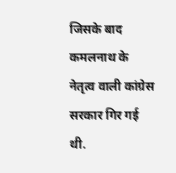जिसके बाद कमलनाथ के नेतृत्व वाली कांग्रेस सरकार गिर गई थी.